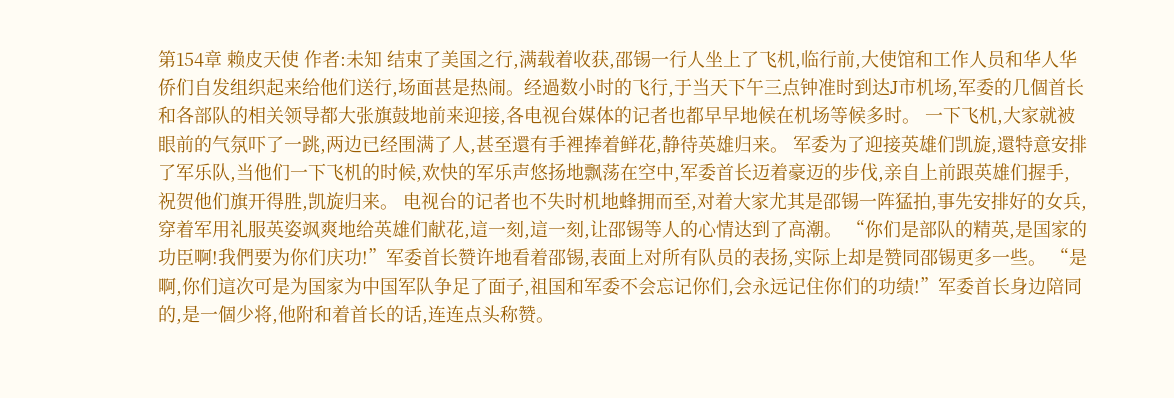第154章 赖皮天使 作者:未知 结束了美国之行,满载着收获,邵锡一行人坐上了飞机,临行前,大使馆和工作人员和华人华侨们自发组织起来给他们送行,场面甚是热闹。经過数小时的飞行,于当天下午三点钟准时到达J市机场,军委的几個首长和各部队的相关领导都大张旗鼓地前来迎接,各电视台媒体的记者也都早早地候在机场等候多时。 一下飞机,大家就被眼前的气氛吓了一跳,两边已经围满了人,甚至還有手裡捧着鲜花,静待英雄归来。 军委为了迎接英雄们凯旋,還特意安排了军乐队,当他们一下飞机的时候,欢快的军乐声悠扬地飘荡在空中,军委首长迈着豪迈的步伐,亲自上前跟英雄们握手,祝贺他们旗开得胜,凯旋归来。 电视台的记者也不失时机地蜂拥而至,对着大家尤其是邵锡一阵猛拍,事先安排好的女兵,穿着军用礼服英姿飒爽地给英雄们献花,這一刻,這一刻,让邵锡等人的心情达到了高潮。 “你们是部队的精英,是国家的功臣啊!我們要为你们庆功!”军委首长赞许地看着邵锡,表面上对所有队员的表扬,实际上却是赞同邵锡更多一些。 “是啊,你们這次可是为国家为中国军队争足了面子,祖国和军委不会忘记你们,会永远记住你们的功绩!”军委首长身边陪同的,是一個少将,他附和着首长的话,连连点头称赞。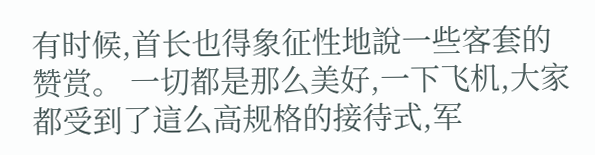有时候,首长也得象征性地說一些客套的赞赏。 一切都是那么美好,一下飞机,大家都受到了這么高规格的接待式,军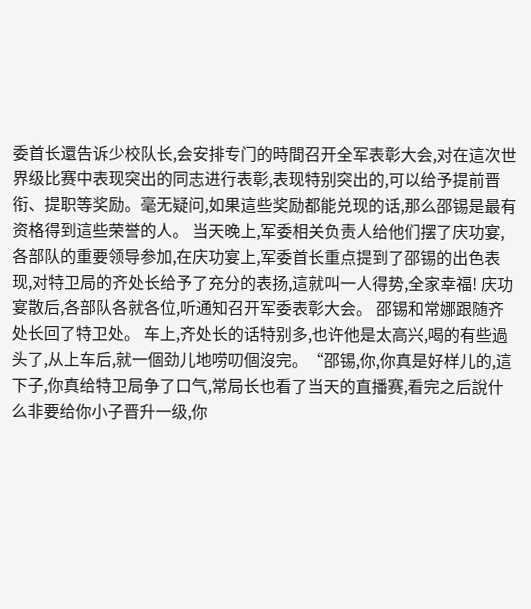委首长還告诉少校队长,会安排专门的時間召开全军表彰大会,对在這次世界级比赛中表现突出的同志进行表彰,表现特别突出的,可以给予提前晋衔、提职等奖励。毫无疑问,如果這些奖励都能兑现的话,那么邵锡是最有资格得到這些荣誉的人。 当天晚上,军委相关负责人给他们摆了庆功宴,各部队的重要领导参加,在庆功宴上,军委首长重点提到了邵锡的出色表现,对特卫局的齐处长给予了充分的表扬,這就叫一人得势,全家幸福! 庆功宴散后,各部队各就各位,听通知召开军委表彰大会。 邵锡和常娜跟随齐处长回了特卫处。 车上,齐处长的话特别多,也许他是太高兴,喝的有些過头了,从上车后,就一個劲儿地唠叨個沒完。“邵锡,你,你真是好样儿的,這下子,你真给特卫局争了口气,常局长也看了当天的直播赛,看完之后說什么非要给你小子晋升一级,你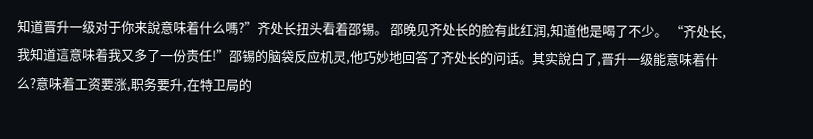知道晋升一级对于你来說意味着什么嗎?”齐处长扭头看着邵锡。 邵晚见齐处长的脸有此红润,知道他是喝了不少。 “齐处长,我知道這意味着我又多了一份责任!”邵锡的脑袋反应机灵,他巧妙地回答了齐处长的问话。其实說白了,晋升一级能意味着什么?意味着工资要涨,职务要升,在特卫局的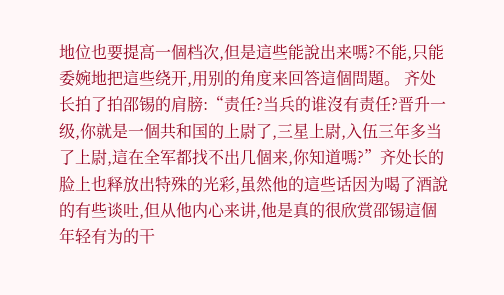地位也要提高一個档次,但是這些能說出来嗎?不能,只能委婉地把這些绕开,用别的角度来回答這個問題。 齐处长拍了拍邵锡的肩膀:“责任?当兵的谁沒有责任?晋升一级,你就是一個共和国的上尉了,三星上尉,入伍三年多当了上尉,這在全军都找不出几個来,你知道嗎?”齐处长的脸上也释放出特殊的光彩,虽然他的這些话因为喝了酒說的有些谈吐,但从他内心来讲,他是真的很欣赏邵锡這個年轻有为的干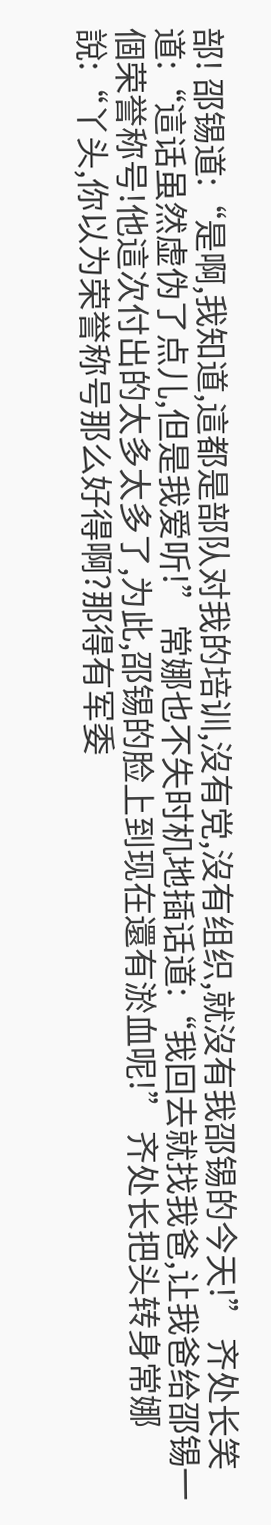部! 邵锡道:“是啊,我知道,這都是部队对我的培训,沒有党,沒有组织,就沒有我邵锡的今天!” 齐处长笑道:“這话虽然虚伪了点儿,但是我爱听!” 常娜也不失时机地插话道:“我回去就找我爸,让我爸给邵锡一個荣誉称号!他這次付出的太多太多了,为此,邵锡的脸上到现在還有淤血呢!” 齐处长把头转身常娜說:“丫头,你以为荣誉称号那么好得啊?那得有军委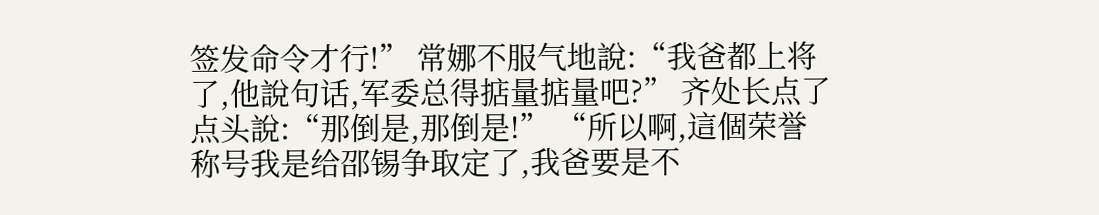签发命令才行!” 常娜不服气地說:“我爸都上将了,他說句话,军委总得掂量掂量吧?” 齐处长点了点头說:“那倒是,那倒是!” “所以啊,這個荣誉称号我是给邵锡争取定了,我爸要是不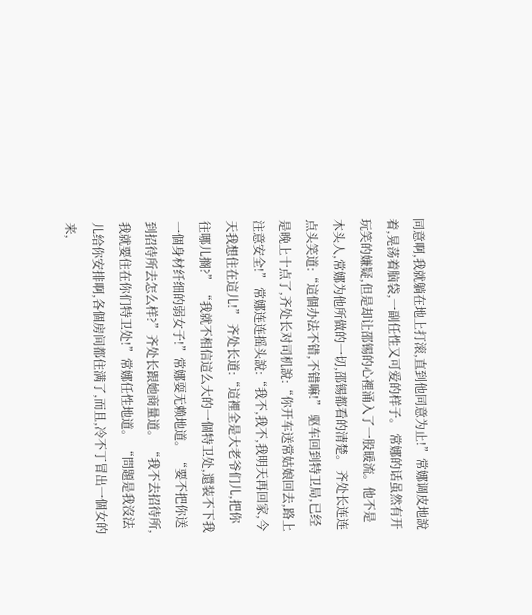同意啊,我就躺在地上打滚,直到他同意为止!”常娜调皮地說着,晃荡着脑袋,一副任性又可爱的样子。 常娜的话虽然有开玩笑的嫌疑,但是却让邵锡的心裡涌入了一股暖流。他不是木头人,常娜为他所做的一切,邵锡都看的清楚。 齐处长连连点头笑道:“這個办法不错,不错嘛!” 驱车回到特卫局,已经是晚上十点了,齐处长对司机說:“你开车送常姑娘回去,路上注意安全!” 常娜连连摇头說:“我不,我不,我明天再回家,今天我想住在這儿!” 齐处长道:“這裡全是大老爷们儿,把你往哪儿搁?” “我就不相信這么大的一個特卫处,還装不下我一個身材纤细的弱女子!”常娜耍无赖地道。 “要不把你送到招待所去怎么样?”齐处长跟她商量道。 “我不去招待所,我就要住在你们特卫处!”常娜任性地道。 “問題是我沒法儿给你安排啊,各個房间都住满了,而且,冷不丁冒出一個女的来,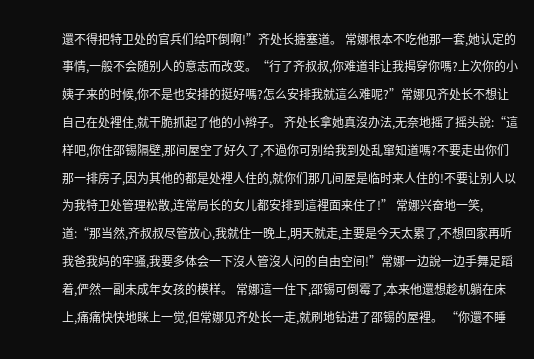還不得把特卫处的官兵们给吓倒啊!”齐处长搪塞道。 常娜根本不吃他那一套,她认定的事情,一般不会随别人的意志而改变。“行了齐叔叔,你难道非让我揭穿你嗎?上次你的小姨子来的时候,你不是也安排的挺好嗎?怎么安排我就這么难呢?”常娜见齐处长不想让自己在处裡住,就干脆抓起了他的小辫子。 齐处长拿她真沒办法,无奈地摇了摇头說:“這样吧,你住邵锡隔壁,那间屋空了好久了,不過你可别给我到处乱窜知道嗎?不要走出你们那一排房子,因为其他的都是处裡人住的,就你们那几间屋是临时来人住的!不要让别人以为我特卫处管理松散,连常局长的女儿都安排到這裡面来住了!” 常娜兴奋地一笑,道:“那当然,齐叔叔尽管放心,我就住一晚上,明天就走,主要是今天太累了,不想回家再听我爸我妈的牢骚,我要多体会一下沒人管沒人问的自由空间!”常娜一边說一边手舞足蹈着,俨然一副未成年女孩的模样。 常娜這一住下,邵锡可倒霉了,本来他還想趁机躺在床上,痛痛快快地眯上一觉,但常娜见齐处长一走,就刷地钻进了邵锡的屋裡。 “你還不睡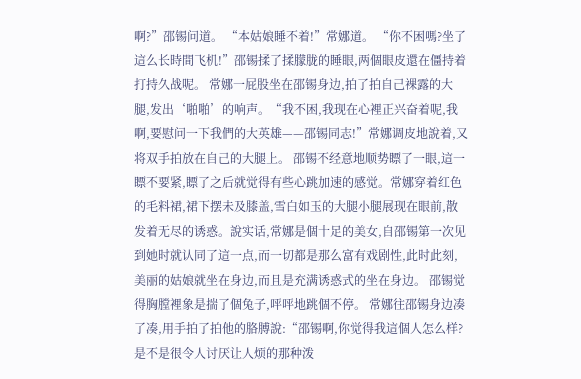啊?”邵锡问道。 “本姑娘睡不着!”常娜道。 “你不困嗎?坐了這么长時間飞机!”邵锡揉了揉朦胧的睡眼,两個眼皮還在僵持着打持久战呢。 常娜一屁股坐在邵锡身边,拍了拍自己裸露的大腿,发出‘啪啪’的响声。“我不困,我现在心裡正兴奋着呢,我啊,要慰问一下我們的大英雄——邵锡同志!”常娜调皮地說着,又将双手拍放在自己的大腿上。 邵锡不经意地顺势瞟了一眼,這一瞟不要紧,瞟了之后就觉得有些心跳加速的感觉。常娜穿着红色的毛料裙,裙下摆未及膝盖,雪白如玉的大腿小腿展现在眼前,散发着无尽的诱惑。說实话,常娜是個十足的美女,自邵锡第一次见到她时就认同了這一点,而一切都是那么富有戏剧性,此时此刻,美丽的姑娘就坐在身边,而且是充满诱惑式的坐在身边。 邵锡觉得胸膛裡象是揣了個兔子,呯呯地跳個不停。 常娜往邵锡身边凑了凑,用手拍了拍他的胳膊說:“邵锡啊,你觉得我這個人怎么样?是不是很令人讨厌让人烦的那种泼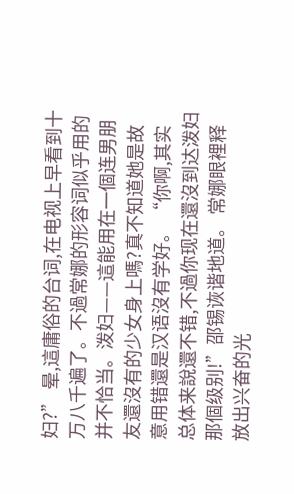妇?” 晕,這庸俗的台词,在电视上早看到十万八千遍了。不過常娜的形容词似乎用的并不恰当。泼妇——這能用在一個连男朋友還沒有的少女身上嗎?真不知道她是故意用错還是汉语沒有学好。 “你啊,其实总体来說還不错,不過你现在還沒到达泼妇那個级别!”邵锡诙谐地道。 常娜眼裡释放出兴奋的光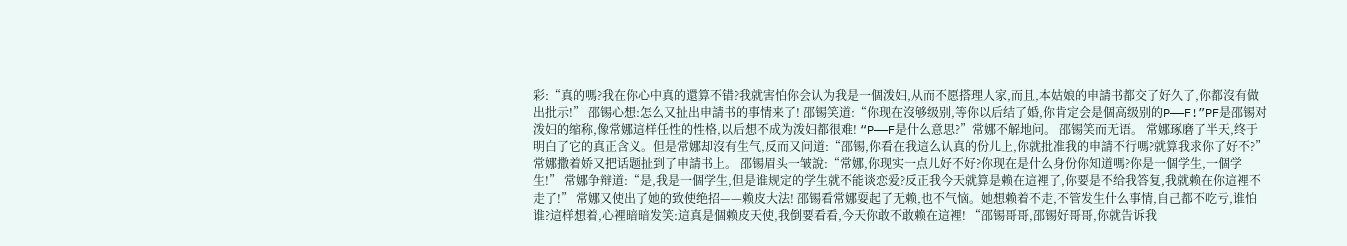彩:“真的嗎?我在你心中真的還算不错?我就害怕你会认为我是一個泼妇,从而不愿搭理人家,而且,本姑娘的申請书都交了好久了,你都沒有做出批示!” 邵锡心想:怎么又扯出申請书的事情来了! 邵锡笑道:“你现在沒够级别,等你以后结了婚,你肯定会是個高级别的P——F!”PF是邵锡对泼妇的缩称,像常娜這样任性的性格,以后想不成为泼妇都很难! “P——F是什么意思?”常娜不解地问。 邵锡笑而无语。 常娜琢磨了半天,终于明白了它的真正含义。但是常娜却沒有生气,反而又问道:“邵锡,你看在我這么认真的份儿上,你就批准我的申請不行嗎?就算我求你了好不?”常娜撒着娇又把话题扯到了申請书上。 邵锡眉头一皱說:“常娜,你现实一点儿好不好?你现在是什么身份你知道嗎?你是一個学生,一個学生!” 常娜争辩道:“是,我是一個学生,但是谁规定的学生就不能谈恋爱?反正我今天就算是赖在這裡了,你要是不给我答复,我就赖在你這裡不走了!” 常娜又使出了她的致使绝招——赖皮大法! 邵锡看常娜耍起了无赖,也不气恼。她想赖着不走,不管发生什么事情,自己都不吃亏,谁怕谁?這样想着,心裡暗暗发笑:這真是個赖皮天使,我倒要看看,今天你敢不敢赖在這裡! “邵锡哥哥,邵锡好哥哥,你就告诉我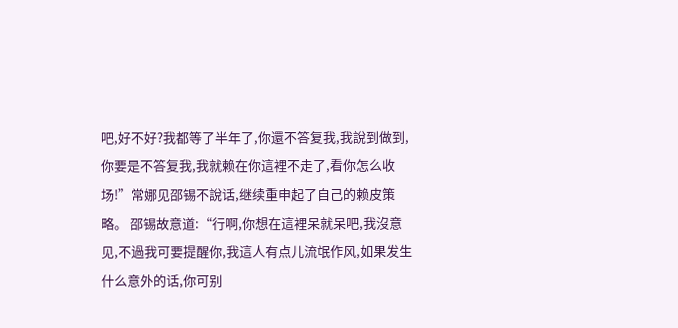吧,好不好?我都等了半年了,你還不答复我,我說到做到,你要是不答复我,我就赖在你這裡不走了,看你怎么收场!”常娜见邵锡不說话,继续重申起了自己的赖皮策略。 邵锡故意道:“行啊,你想在這裡呆就呆吧,我沒意见,不過我可要提醒你,我這人有点儿流氓作风,如果发生什么意外的话,你可别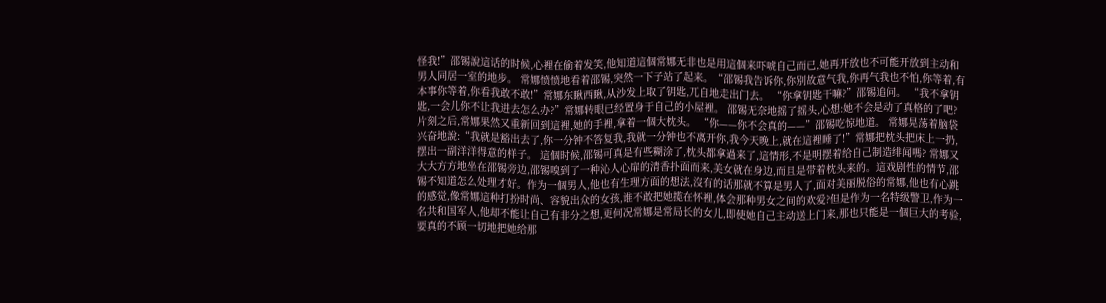怪我!”邵锡說這话的时候,心裡在偷着发笑,他知道這個常娜无非也是用這個来吓唬自己而已,她再开放也不可能开放到主动和男人同居一室的地步。 常娜愤愤地看着邵锡,突然一下子站了起来。“邵锡我告诉你,你别故意气我,你再气我也不怕,你等着,有本事你等着,你看我敢不敢!”常娜东瞅西瞅,从沙发上取了钥匙,兀自地走出门去。 “你拿钥匙干嘛?”邵锡追问。 “我不拿钥匙,一会儿你不让我进去怎么办?”常娜转眼已经置身于自己的小屋裡。 邵锡无奈地摇了摇头,心想:她不会是动了真格的了吧? 片刻之后,常娜果然又重新回到這裡,她的手裡,拿着一個大枕头。 “你——你不会真的——”邵锡吃惊地道。 常娜晃荡着脑袋兴奋地說:“我就是豁出去了,你一分钟不答复我,我就一分钟也不离开你,我今天晚上,就在這裡睡了!”常娜把枕头把床上一扔,摆出一副洋洋得意的样子。 這個时候,邵锡可真是有些糊涂了,枕头都拿過来了,這情形,不是明摆着给自己制造绯闻嗎? 常娜又大大方方地坐在邵锡旁边,邵锡嗅到了一种沁人心扉的清香扑面而来,美女就在身边,而且是带着枕头来的。這戏剧性的情节,邵锡不知道怎么处理才好。作为一個男人,他也有生理方面的想法,沒有的话那就不算是男人了,面对美丽脱俗的常娜,他也有心跳的感觉,像常娜這种打扮时尚、容貌出众的女孩,谁不敢把她揽在怀裡,体会那种男女之间的欢爱?但是作为一名特级警卫,作为一名共和国军人,他却不能让自己有非分之想,更何况常娜是常局长的女儿,即使她自己主动送上门来,那也只能是一個巨大的考验,要真的不顾一切地把她给那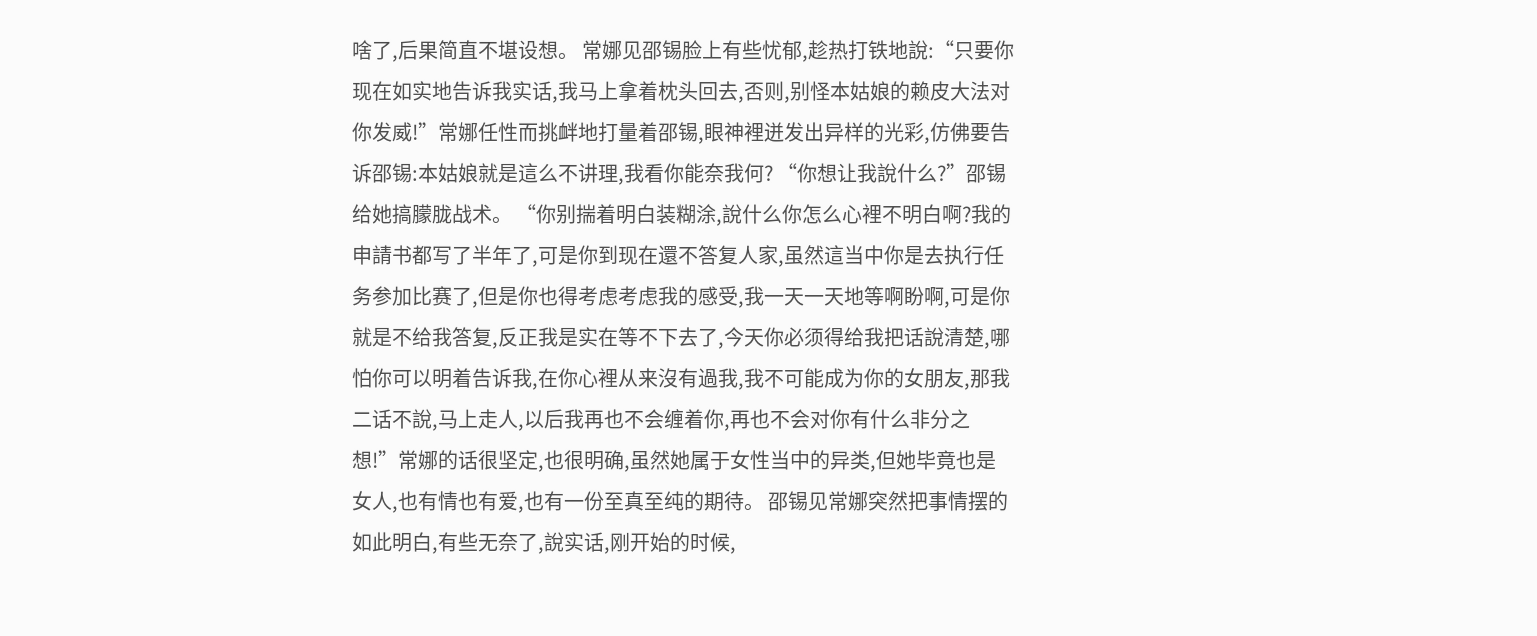啥了,后果简直不堪设想。 常娜见邵锡脸上有些忧郁,趁热打铁地說:“只要你现在如实地告诉我实话,我马上拿着枕头回去,否则,别怪本姑娘的赖皮大法对你发威!”常娜任性而挑衅地打量着邵锡,眼神裡迸发出异样的光彩,仿佛要告诉邵锡:本姑娘就是這么不讲理,我看你能奈我何? “你想让我說什么?”邵锡给她搞朦胧战术。 “你别揣着明白装糊涂,說什么你怎么心裡不明白啊?我的申請书都写了半年了,可是你到现在還不答复人家,虽然這当中你是去执行任务参加比赛了,但是你也得考虑考虑我的感受,我一天一天地等啊盼啊,可是你就是不给我答复,反正我是实在等不下去了,今天你必须得给我把话說清楚,哪怕你可以明着告诉我,在你心裡从来沒有過我,我不可能成为你的女朋友,那我二话不說,马上走人,以后我再也不会缠着你,再也不会对你有什么非分之想!”常娜的话很坚定,也很明确,虽然她属于女性当中的异类,但她毕竟也是女人,也有情也有爱,也有一份至真至纯的期待。 邵锡见常娜突然把事情摆的如此明白,有些无奈了,說实话,刚开始的时候,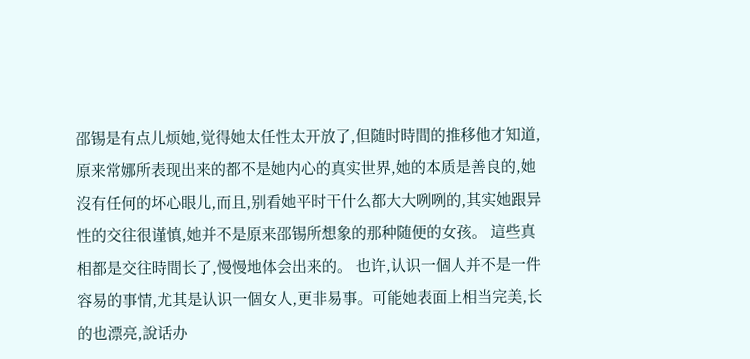邵锡是有点儿烦她,觉得她太任性太开放了,但随时時間的推移他才知道,原来常娜所表现出来的都不是她内心的真实世界,她的本质是善良的,她沒有任何的坏心眼儿,而且,别看她平时干什么都大大咧咧的,其实她跟异性的交往很谨慎,她并不是原来邵锡所想象的那种随便的女孩。 這些真相都是交往時間长了,慢慢地体会出来的。 也许,认识一個人并不是一件容易的事情,尤其是认识一個女人,更非易事。可能她表面上相当完美,长的也漂亮,說话办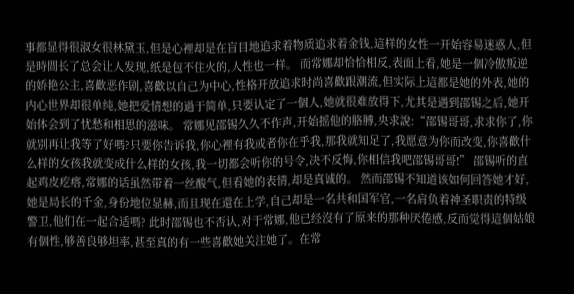事都显得很淑女很林黛玉,但是心裡却是在盲目地追求着物质追求着金钱,這样的女性一开始容易迷惑人,但是時間长了总会让人发现,纸是包不住火的,人性也一样。 而常娜却恰恰相反,表面上看,她是一個冷傲叛逆的娇艳公主,喜歡恶作剧,喜歡以自己为中心,性格开放追求时尚喜歡跟潮流,但实际上這都是她的外表,她的内心世界却很单纯,她把爱情想的過于简单,只要认定了一個人,她就很难放得下,尤其是遇到邵锡之后,她开始体会到了忧愁和相思的滋味。 常娜见邵锡久久不作声,开始摇他的胳膊,央求說:“邵锡哥哥,求求你了,你就别再让我等了好嗎?只要你告诉我,你心裡有我或者你在乎我,那我就知足了,我愿意为你而改变,你喜歡什么样的女孩我就变成什么样的女孩,我一切都会听你的号令,决不反悔,你相信我吧邵锡哥哥!” 邵锡听的直起鸡皮疙瘩,常娜的话虽然带着一丝酸气,但看她的表情,却是真诚的。 然而邵锡不知道该如何回答她才好,她是局长的千金,身份地位显赫,而且现在還在上学,自己却是一名共和国军官,一名肩负着神圣职责的特级警卫,他们在一起合适嗎? 此时邵锡也不否认,对于常娜,他已经沒有了原来的那种厌倦感,反而觉得這個姑娘有個性,够善良够坦率,甚至真的有一些喜歡她关注她了。在常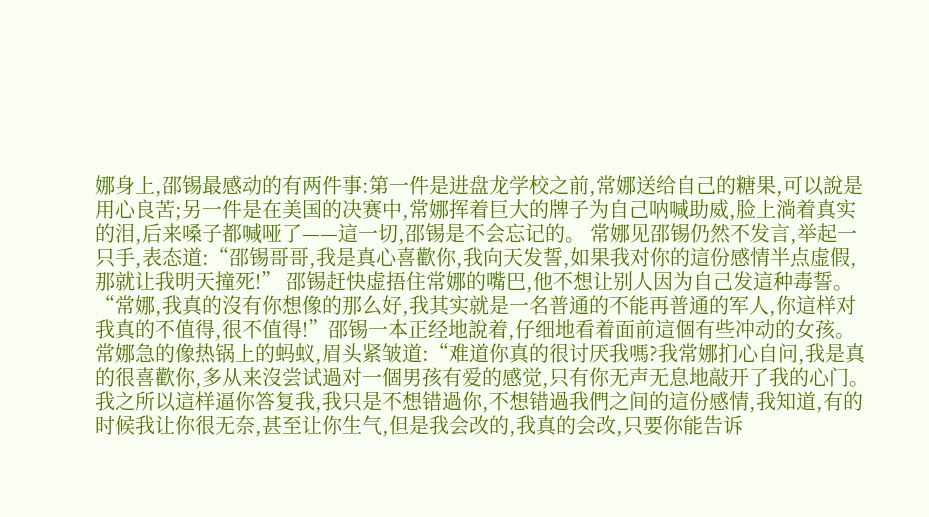娜身上,邵锡最感动的有两件事:第一件是进盘龙学校之前,常娜送给自己的糖果,可以說是用心良苦;另一件是在美国的决赛中,常娜挥着巨大的牌子为自己呐喊助威,脸上淌着真实的泪,后来嗓子都喊哑了——這一切,邵锡是不会忘记的。 常娜见邵锡仍然不发言,举起一只手,表态道:“邵锡哥哥,我是真心喜歡你,我向天发誓,如果我对你的這份感情半点虚假,那就让我明天撞死!” 邵锡赶快虚捂住常娜的嘴巴,他不想让别人因为自己发這种毒誓。“常娜,我真的沒有你想像的那么好,我其实就是一名普通的不能再普通的军人,你這样对我真的不值得,很不值得!”邵锡一本正经地說着,仔细地看着面前這個有些冲动的女孩。 常娜急的像热锅上的蚂蚁,眉头紧皱道:“难道你真的很讨厌我嗎?我常娜扪心自问,我是真的很喜歡你,多从来沒尝试過对一個男孩有爱的感觉,只有你无声无息地敲开了我的心门。我之所以這样逼你答复我,我只是不想错過你,不想错過我們之间的這份感情,我知道,有的时候我让你很无奈,甚至让你生气,但是我会改的,我真的会改,只要你能告诉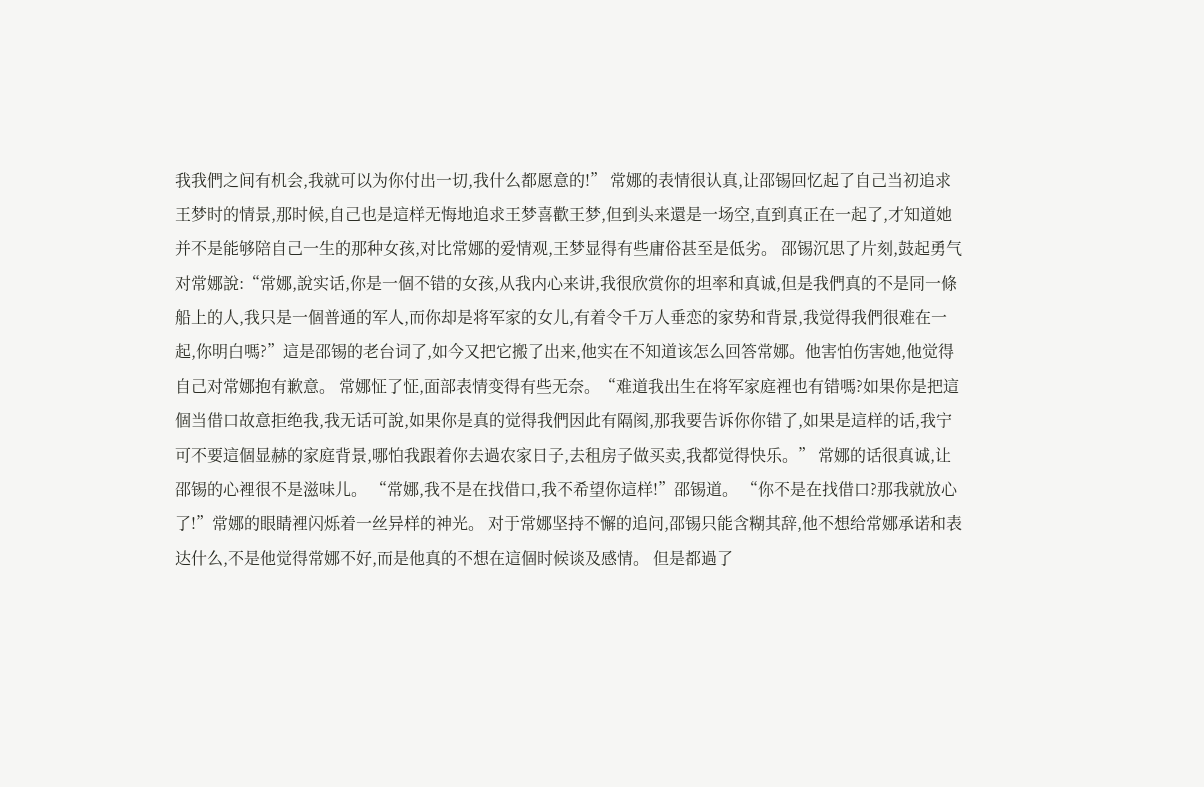我我們之间有机会,我就可以为你付出一切,我什么都愿意的!” 常娜的表情很认真,让邵锡回忆起了自己当初追求王梦时的情景,那时候,自己也是這样无悔地追求王梦喜歡王梦,但到头来還是一场空,直到真正在一起了,才知道她并不是能够陪自己一生的那种女孩,对比常娜的爱情观,王梦显得有些庸俗甚至是低劣。 邵锡沉思了片刻,鼓起勇气对常娜說:“常娜,說实话,你是一個不错的女孩,从我内心来讲,我很欣赏你的坦率和真诚,但是我們真的不是同一條船上的人,我只是一個普通的军人,而你却是将军家的女儿,有着令千万人垂恋的家势和背景,我觉得我們很难在一起,你明白嗎?”這是邵锡的老台词了,如今又把它搬了出来,他实在不知道该怎么回答常娜。他害怕伤害她,他觉得自己对常娜抱有歉意。 常娜怔了怔,面部表情变得有些无奈。“难道我出生在将军家庭裡也有错嗎?如果你是把這個当借口故意拒绝我,我无话可說,如果你是真的觉得我們因此有隔阂,那我要告诉你你错了,如果是這样的话,我宁可不要這個显赫的家庭背景,哪怕我跟着你去過农家日子,去租房子做买卖,我都觉得快乐。” 常娜的话很真诚,让邵锡的心裡很不是滋味儿。 “常娜,我不是在找借口,我不希望你這样!”邵锡道。 “你不是在找借口?那我就放心了!”常娜的眼睛裡闪烁着一丝异样的神光。 对于常娜坚持不懈的追问,邵锡只能含糊其辞,他不想给常娜承诺和表达什么,不是他觉得常娜不好,而是他真的不想在這個时候谈及感情。 但是都過了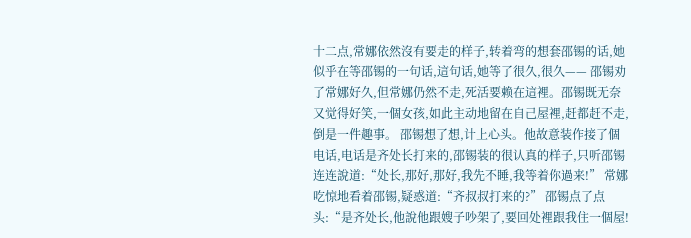十二点,常娜依然沒有要走的样子,转着弯的想套邵锡的话,她似乎在等邵锡的一句话,這句话,她等了很久,很久—— 邵锡劝了常娜好久,但常娜仍然不走,死活要赖在這裡。邵锡既无奈又觉得好笑,一個女孩,如此主动地留在自己屋裡,赶都赶不走,倒是一件趣事。 邵锡想了想,计上心头。他故意装作接了個电话,电话是齐处长打来的,邵锡装的很认真的样子,只听邵锡连连說道:“处长,那好,那好,我先不睡,我等着你過来!” 常娜吃惊地看着邵锡,疑惑道:“齐叔叔打来的?” 邵锡点了点头:“是齐处长,他說他跟嫂子吵架了,要回处裡跟我住一個屋!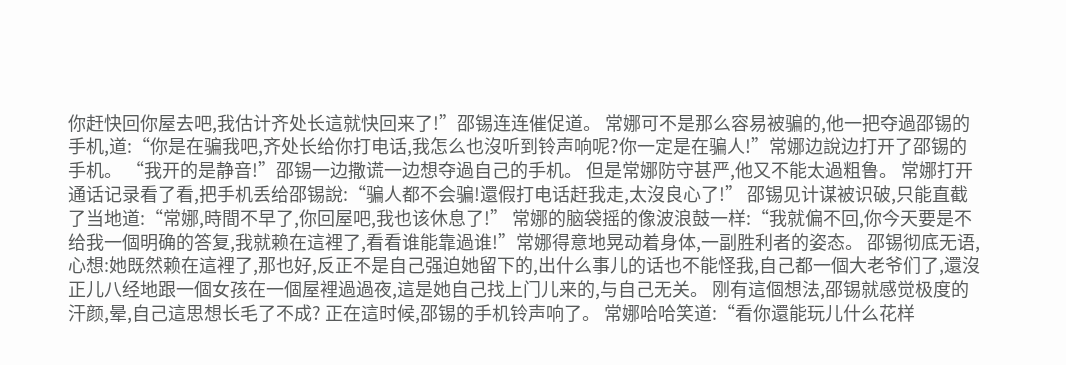你赶快回你屋去吧,我估计齐处长這就快回来了!”邵锡连连催促道。 常娜可不是那么容易被骗的,他一把夺過邵锡的手机,道:“你是在骗我吧,齐处长给你打电话,我怎么也沒听到铃声响呢?你一定是在骗人!”常娜边說边打开了邵锡的手机。 “我开的是静音!”邵锡一边撒谎一边想夺過自己的手机。 但是常娜防守甚严,他又不能太過粗鲁。 常娜打开通话记录看了看,把手机丢给邵锡說:“骗人都不会骗!還假打电话赶我走,太沒良心了!” 邵锡见计谋被识破,只能直截了当地道:“常娜,時間不早了,你回屋吧,我也该休息了!” 常娜的脑袋摇的像波浪鼓一样:“我就偏不回,你今天要是不给我一個明确的答复,我就赖在這裡了,看看谁能靠過谁!”常娜得意地晃动着身体,一副胜利者的姿态。 邵锡彻底无语,心想:她既然赖在這裡了,那也好,反正不是自己强迫她留下的,出什么事儿的话也不能怪我,自己都一個大老爷们了,還沒正儿八经地跟一個女孩在一個屋裡過過夜,這是她自己找上门儿来的,与自己无关。 刚有這個想法,邵锡就感觉极度的汗颜,晕,自己這思想长毛了不成? 正在這时候,邵锡的手机铃声响了。 常娜哈哈笑道:“看你還能玩儿什么花样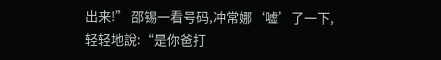出来!” 邵锡一看号码,冲常娜‘嘘’了一下,轻轻地說:“是你爸打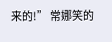来的!” 常娜笑的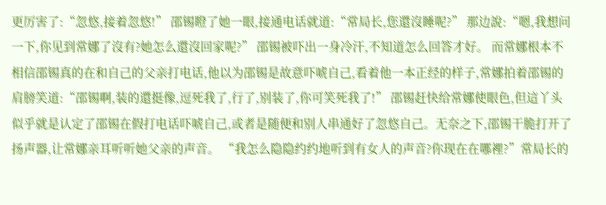更厉害了:“忽悠,接着忽悠!” 邵锡瞪了她一眼,接通电话就道:“常局长,您還沒睡呢?” 那边說:“嗯,我想问一下,你见到常娜了沒有?她怎么還沒回家呢?” 邵锡被吓出一身冷汗,不知道怎么回答才好。 而常娜根本不相信邵锡真的在和自己的父亲打电话,他以为邵锡是故意吓唬自己,看着他一本正经的样子,常娜拍着邵锡的肩膀笑道:“邵锡啊,装的還挺像,逗死我了,行了,别装了,你可笑死我了!” 邵锡赶快给常娜使眼色,但這丫头似乎就是认定了邵锡在假打电话吓唬自己,或者是随便和别人串通好了忽悠自己。无奈之下,邵锡干脆打开了扬声器,让常娜亲耳听听她父亲的声音。 “我怎么隐隐约约地听到有女人的声音?你现在在哪裡?”常局长的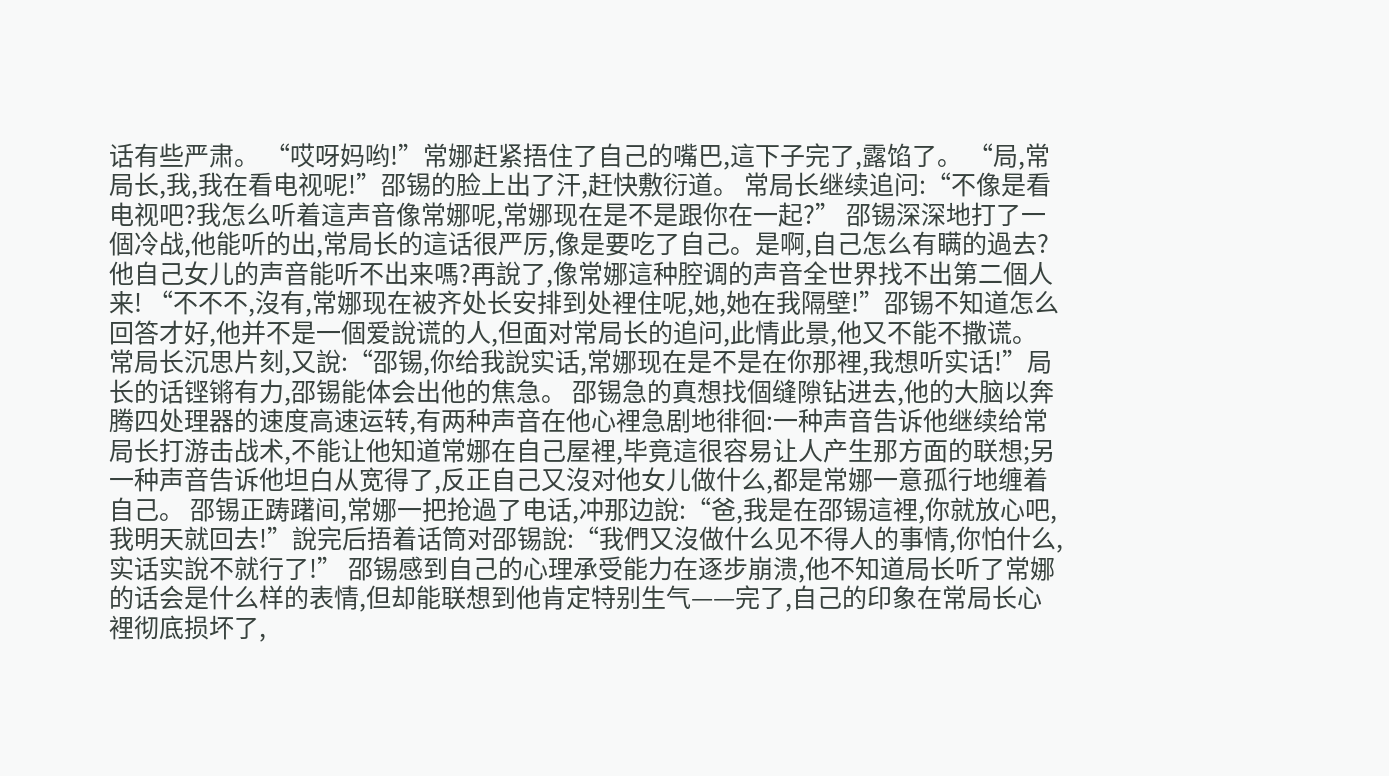话有些严肃。 “哎呀妈哟!”常娜赶紧捂住了自己的嘴巴,這下子完了,露馅了。 “局,常局长,我,我在看电视呢!”邵锡的脸上出了汗,赶快敷衍道。 常局长继续追问:“不像是看电视吧?我怎么听着這声音像常娜呢,常娜现在是不是跟你在一起?” 邵锡深深地打了一個冷战,他能听的出,常局长的這话很严厉,像是要吃了自己。是啊,自己怎么有瞒的過去?他自己女儿的声音能听不出来嗎?再說了,像常娜這种腔调的声音全世界找不出第二個人来! “不不不,沒有,常娜现在被齐处长安排到处裡住呢,她,她在我隔壁!”邵锡不知道怎么回答才好,他并不是一個爱說谎的人,但面对常局长的追问,此情此景,他又不能不撒谎。 常局长沉思片刻,又說:“邵锡,你给我說实话,常娜现在是不是在你那裡,我想听实话!”局长的话铿锵有力,邵锡能体会出他的焦急。 邵锡急的真想找個缝隙钻进去,他的大脑以奔腾四处理器的速度高速运转,有两种声音在他心裡急剧地徘徊:一种声音告诉他继续给常局长打游击战术,不能让他知道常娜在自己屋裡,毕竟這很容易让人产生那方面的联想;另一种声音告诉他坦白从宽得了,反正自己又沒对他女儿做什么,都是常娜一意孤行地缠着自己。 邵锡正踌躇间,常娜一把抢過了电话,冲那边說:“爸,我是在邵锡這裡,你就放心吧,我明天就回去!”說完后捂着话筒对邵锡說:“我們又沒做什么见不得人的事情,你怕什么,实话实說不就行了!” 邵锡感到自己的心理承受能力在逐步崩溃,他不知道局长听了常娜的话会是什么样的表情,但却能联想到他肯定特别生气——完了,自己的印象在常局长心裡彻底损坏了,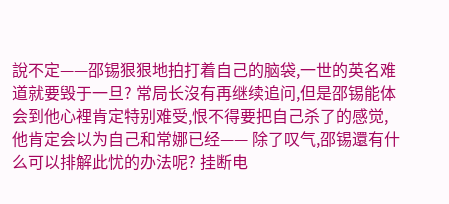說不定——邵锡狠狠地拍打着自己的脑袋,一世的英名难道就要毁于一旦? 常局长沒有再继续追问,但是邵锡能体会到他心裡肯定特别难受,恨不得要把自己杀了的感觉,他肯定会以为自己和常娜已经—— 除了叹气,邵锡還有什么可以排解此忧的办法呢? 挂断电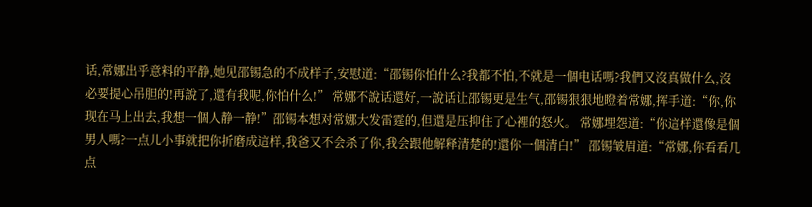话,常娜出乎意料的平静,她见邵锡急的不成样子,安慰道:“邵锡你怕什么?我都不怕,不就是一個电话嗎?我們又沒真做什么,沒必要提心吊胆的!再說了,還有我呢,你怕什么!” 常娜不說话還好,一說话让邵锡更是生气,邵锡狠狠地瞪着常娜,挥手道:“你,你现在马上出去,我想一個人静一静!”邵锡本想对常娜大发雷霆的,但還是压抑住了心裡的怒火。 常娜埋怨道:“你這样還像是個男人嗎?一点儿小事就把你折磨成這样,我爸又不会杀了你,我会跟他解释清楚的!還你一個清白!” 邵锡皱眉道:“常娜,你看看几点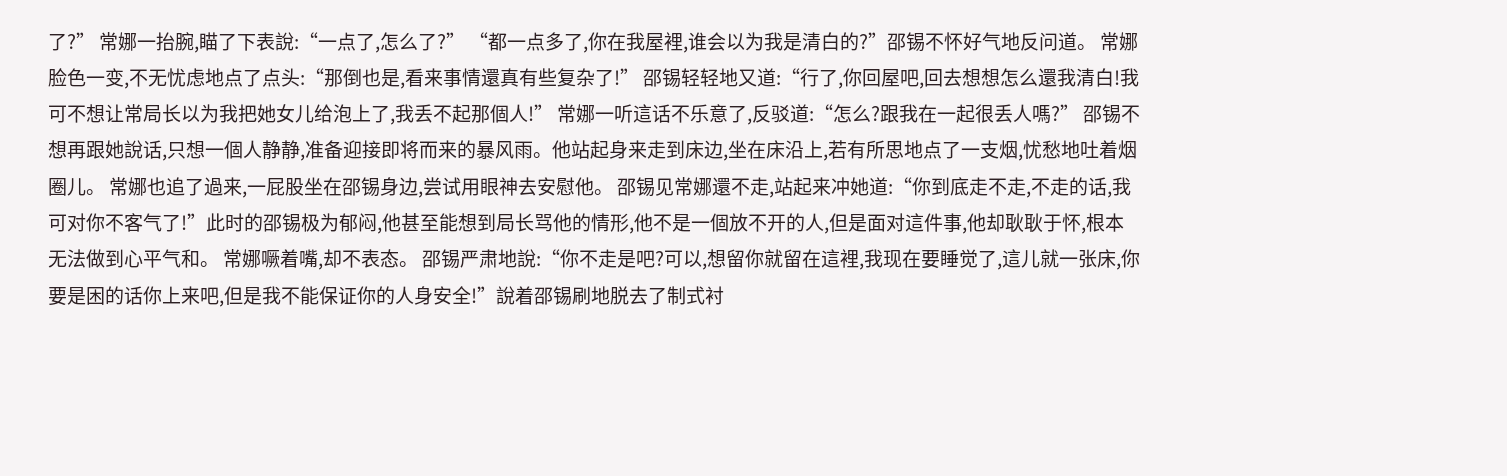了?” 常娜一抬腕,瞄了下表說:“一点了,怎么了?” “都一点多了,你在我屋裡,谁会以为我是清白的?”邵锡不怀好气地反问道。 常娜脸色一变,不无忧虑地点了点头:“那倒也是,看来事情還真有些复杂了!” 邵锡轻轻地又道:“行了,你回屋吧,回去想想怎么還我清白!我可不想让常局长以为我把她女儿给泡上了,我丢不起那個人!” 常娜一听這话不乐意了,反驳道:“怎么?跟我在一起很丢人嗎?” 邵锡不想再跟她說话,只想一個人静静,准备迎接即将而来的暴风雨。他站起身来走到床边,坐在床沿上,若有所思地点了一支烟,忧愁地吐着烟圈儿。 常娜也追了過来,一屁股坐在邵锡身边,尝试用眼神去安慰他。 邵锡见常娜還不走,站起来冲她道:“你到底走不走,不走的话,我可对你不客气了!”此时的邵锡极为郁闷,他甚至能想到局长骂他的情形,他不是一個放不开的人,但是面对這件事,他却耿耿于怀,根本无法做到心平气和。 常娜噘着嘴,却不表态。 邵锡严肃地說:“你不走是吧?可以,想留你就留在這裡,我现在要睡觉了,這儿就一张床,你要是困的话你上来吧,但是我不能保证你的人身安全!”說着邵锡刷地脱去了制式衬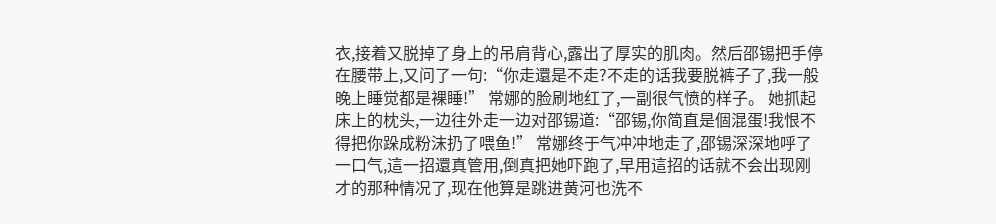衣,接着又脱掉了身上的吊肩背心,露出了厚实的肌肉。然后邵锡把手停在腰带上,又问了一句:“你走還是不走?不走的话我要脱裤子了,我一般晚上睡觉都是裸睡!” 常娜的脸刷地红了,一副很气愤的样子。 她抓起床上的枕头,一边往外走一边对邵锡道:“邵锡,你简直是個混蛋!我恨不得把你跺成粉沫扔了喂鱼!” 常娜终于气冲冲地走了,邵锡深深地呼了一口气,這一招還真管用,倒真把她吓跑了,早用這招的话就不会出现刚才的那种情况了,现在他算是跳进黄河也洗不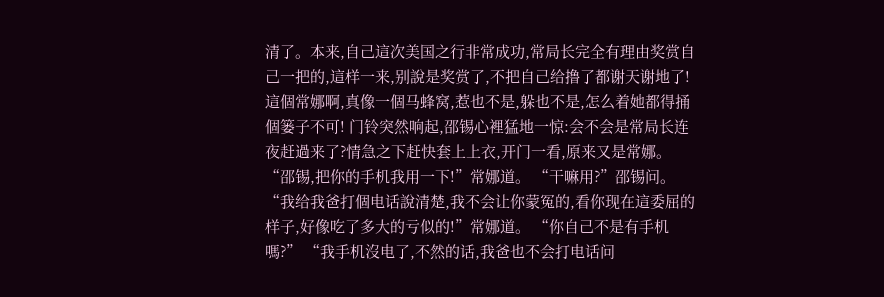清了。本来,自己這次美国之行非常成功,常局长完全有理由奖赏自己一把的,這样一来,别說是奖赏了,不把自己给撸了都谢天谢地了!這個常娜啊,真像一個马蜂窝,惹也不是,躲也不是,怎么着她都得捅個篓子不可! 门铃突然响起,邵锡心裡猛地一惊:会不会是常局长连夜赶過来了?情急之下赶快套上上衣,开门一看,原来又是常娜。 “邵锡,把你的手机我用一下!”常娜道。 “干嘛用?”邵锡问。 “我给我爸打個电话說清楚,我不会让你蒙冤的,看你现在這委屈的样子,好像吃了多大的亏似的!”常娜道。 “你自己不是有手机嗎?” “我手机沒电了,不然的话,我爸也不会打电话问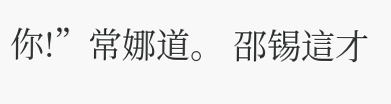你!”常娜道。 邵锡這才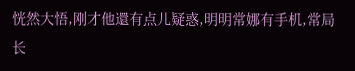恍然大悟,刚才他還有点儿疑惑,明明常娜有手机,常局长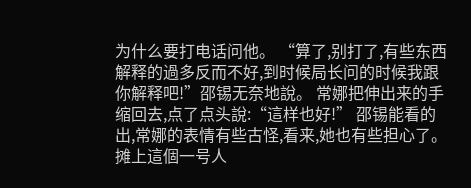为什么要打电话问他。 “算了,别打了,有些东西解释的過多反而不好,到时候局长问的时候我跟你解释吧!”邵锡无奈地說。 常娜把伸出来的手缩回去,点了点头說:“這样也好!” 邵锡能看的出,常娜的表情有些古怪,看来,她也有些担心了。 摊上這個一号人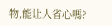物,能让人省心嗎?